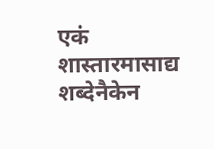एकं शास्तारमासाद्य शब्देनैकेन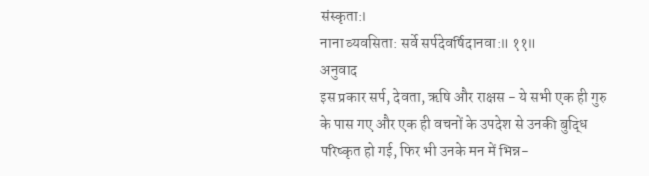संस्कृता:।
नाना व्यवसिता: सर्वे सर्पदेवर्षिदानवा:॥ ११॥
अनुवाद
इस प्रकार सर्प, देवता, ऋषि और राक्षस - ये सभी एक ही गुरु के पास गए और एक ही वचनों के उपदेश से उनकी बुद्धि परिष्कृत हो गई, फिर भी उनके मन में भिन्न-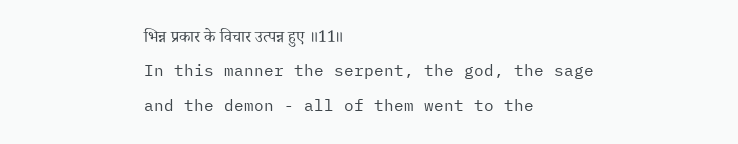भिन्न प्रकार के विचार उत्पन्न हुए ॥11॥
In this manner the serpent, the god, the sage and the demon - all of them went to the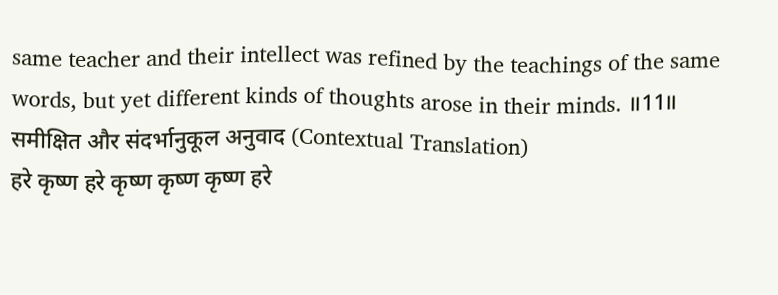same teacher and their intellect was refined by the teachings of the same words, but yet different kinds of thoughts arose in their minds. ॥11॥
समीक्षित और संदर्भानुकूल अनुवाद (Contextual Translation)
हरे कृष्ण हरे कृष्ण कृष्ण कृष्ण हरे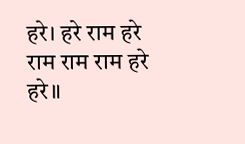हरे। हरे राम हरे राम राम राम हरे हरे॥